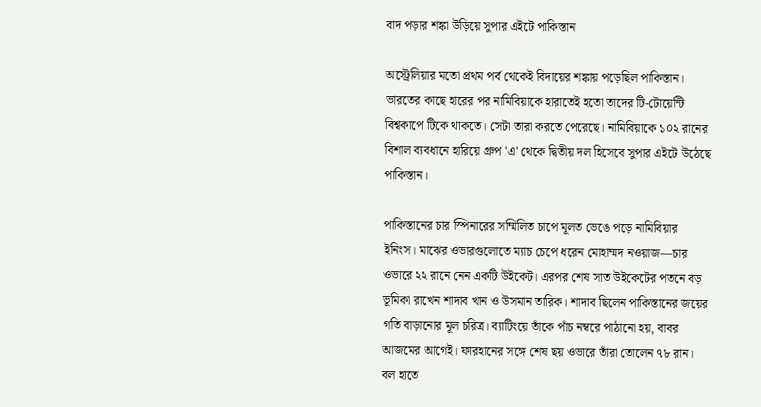বাদ পড়ার শঙ্কা উড়িয়ে সুপার এইটে পাকিস্তান

অস্ট্রেলিয়ার মতো প্রথম পর্ব থেকেই বিদায়ের শঙ্কায় পড়েছিল পাকিস্তান। ভারতের কাছে হারের পর নামিবিয়াকে হারাতেই হতো তাদের টি-টোয়েন্টি বিশ্বকাপে টিকে থাকতে। সেটা তারা করতে পেরেছে। নামিবিয়াকে ১০২ রানের বিশাল ব্যবধানে হারিয়ে গ্রুপ 'এ' থেকে দ্বিতীয় দল হিসেবে সুপার এইটে উঠেছে পাকিস্তান।

পাকিস্তানের চার স্পিনারের সম্মিলিত চাপে মূলত ভেঙে পড়ে নামিবিয়ার ইনিংস। মাঝের ওভারগুলোতে ম্যাচ চেপে ধরেন মোহাম্মদ নওয়াজ—চার ওভারে ২২ রানে নেন একটি উইকেট। এরপর শেষ সাত উইকেটের পতনে বড় ভূমিকা রাখেন শাদাব খান ও উসমান তারিক। শাদাব ছিলেন পাকিস্তানের জয়ের গতি বাড়ানোর মূল চরিত্র। ব্যাটিংয়ে তাঁকে পাঁচ নম্বরে পাঠানো হয়, বাবর আজমের আগেই। ফারহানের সঙ্গে শেষ ছয় ওভারে তাঁরা তোলেন ৭৮ রান। বল হাতে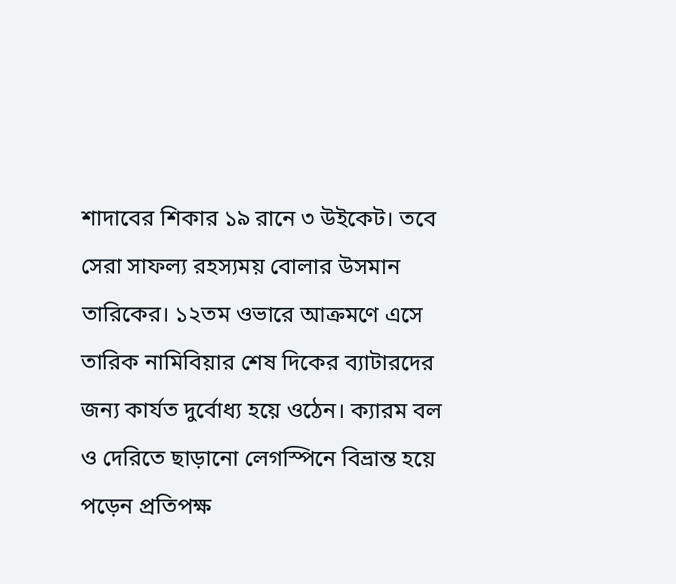শাদাবের শিকার ১৯ রানে ৩ উইকেট। তবে সেরা সাফল্য রহস্যময় বোলার উসমান তারিকের। ১২তম ওভারে আক্রমণে এসে তারিক নামিবিয়ার শেষ দিকের ব্যাটারদের জন্য কার্যত দুর্বোধ্য হয়ে ওঠেন। ক্যারম বল ও দেরিতে ছাড়ানো লেগস্পিনে বিভ্রান্ত হয়ে পড়েন প্রতিপক্ষ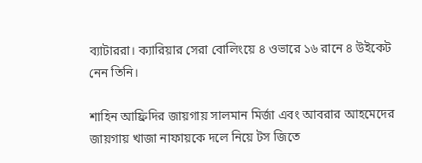ব্যাটাররা। ক্যারিয়ার সেরা বোলিংয়ে ৪ ওভারে ১৬ রানে ৪ উইকেট নেন তিনি।

শাহিন আফ্রিদির জায়গায় সালমান মির্জা এবং আবরার আহমেদের জায়গায় খাজা নাফায়কে দলে নিয়ে টস জিতে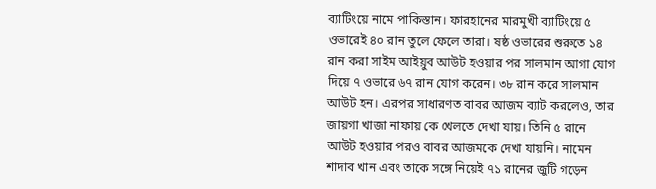ব্যাটিংয়ে নামে পাকিস্তান। ফারহানের মারমুখী ব্যাটিংয়ে ৫ ওভারেই ৪০ রান তুলে ফেলে তারা। ষষ্ঠ ওভারের শুরুতে ১৪ রান করা সাইম আইয়ুব আউট হওয়ার পর সালমান আগা যোগ দিয়ে ৭ ওভারে ৬৭ রান যোগ করেন। ৩৮ রান করে সালমান আউট হন। এরপর সাধারণত বাবর আজম ব্যাট করলেও, তার জায়গা খাজা নাফায় কে খেলতে দেখা যায়। তিনি ৫ রানে আউট হওয়ার পরও বাবর আজমকে দেখা যায়নি। নামেন শাদাব খান এবং তাকে সঙ্গে নিয়েই ৭১ রানের জুটি গড়েন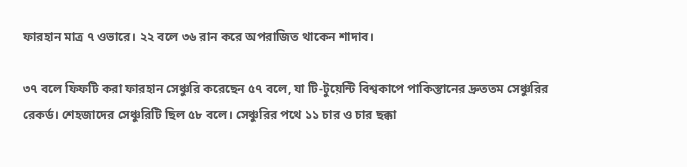ফারহান মাত্র ৭ ওভারে। ২২ বলে ৩৬ রান করে অপরাজিত থাকেন শাদাব।

৩৭ বলে ফিফটি করা ফারহান সেঞ্চুরি করেছেন ৫৭ বলে, যা টি-টুয়েন্টি বিশ্বকাপে পাকিস্তানের দ্রুততম সেঞ্চুরির রেকর্ড। শেহজাদের সেঞ্চুরিটি ছিল ৫৮ বলে। সেঞ্চুরির পথে ১১ চার ও চার ছক্কা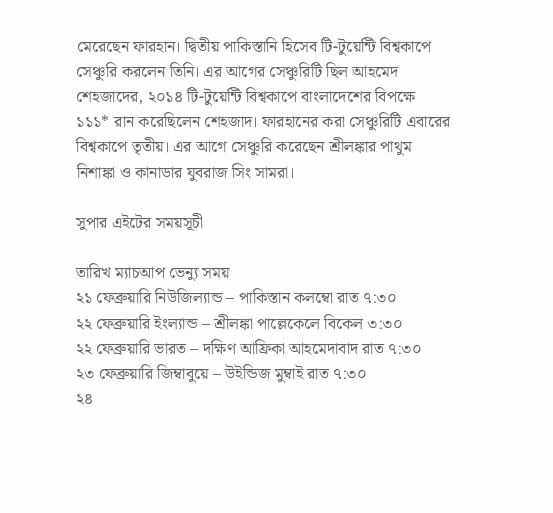মেরেছেন ফারহান। দ্বিতীয় পাকিস্তানি হিসেব টি-টুয়েন্টি বিশ্বকাপে সেঞ্চুরি করলেন তিনি। এর আগের সেঞ্চুরিটি ছিল আহমেদ শেহজাদের, ২০১৪ টি-টুয়েন্টি বিশ্বকাপে বাংলাদেশের বিপক্ষে ১১১* রান করেছিলেন শেহজাদ। ফারহানের করা সেঞ্চুরিটি এবারের বিশ্বকাপে তৃতীয়। এর আগে সেঞ্চুরি করেছেন শ্রীলঙ্কার পাথুম নিশাঙ্কা ও কানাডার যুবরাজ সিং সামরা।

সুপার এইটের সময়সূচী

তারিখ ম্যাচআপ ভেন্যু সময়
২১ ফেব্রুয়ারি নিউজিল্যান্ড – পাকিস্তান কলম্বো রাত ৭:৩০
২২ ফেব্রুয়ারি ইংল্যান্ড – শ্রীলঙ্কা পাল্লেকেলে বিকেল ৩:৩০
২২ ফেব্রুয়ারি ভারত – দক্ষিণ আফ্রিকা আহমেদাবাদ রাত ৭:৩০
২৩ ফেব্রুয়ারি জিম্বাবুয়ে – উইন্ডিজ মুম্বাই রাত ৭:৩০
২৪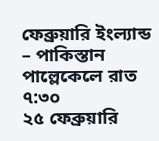ফেব্রুয়ারি ইংল্যান্ড – পাকিস্তান পাল্লেকেলে রাত ৭:৩০
২৫ ফেব্রুয়ারি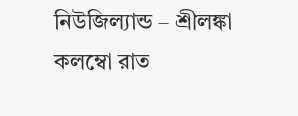নিউজিল্যান্ড – শ্রীলঙ্কা কলম্বো রাত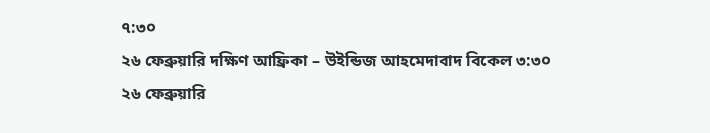৭:৩০
২৬ ফেব্রুয়ারি দক্ষিণ আফ্রিকা – উইন্ডিজ আহমেদাবাদ বিকেল ৩:৩০
২৬ ফেব্রুয়ারি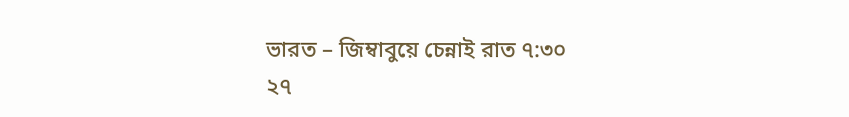ভারত – জিম্বাবুয়ে চেন্নাই রাত ৭:৩০
২৭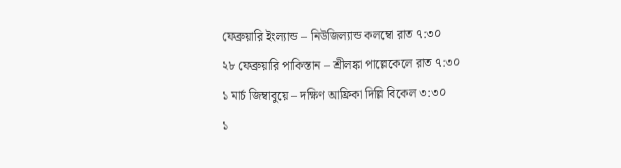ফেব্রুয়ারি ইংল্যান্ড – নিউজিল্যান্ড কলম্বো রাত ৭:৩০
২৮ ফেব্রুয়ারি পাকিস্তান – শ্রীলঙ্কা পাল্লেকেলে রাত ৭:৩০
১ মার্চ জিম্বাবুয়ে – দক্ষিণ আফ্রিকা দিল্লি বিকেল ৩:৩০
১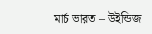মার্চ ভারত – উইন্ডিজ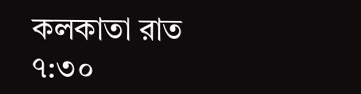কলকাতা রাত ৭:৩০